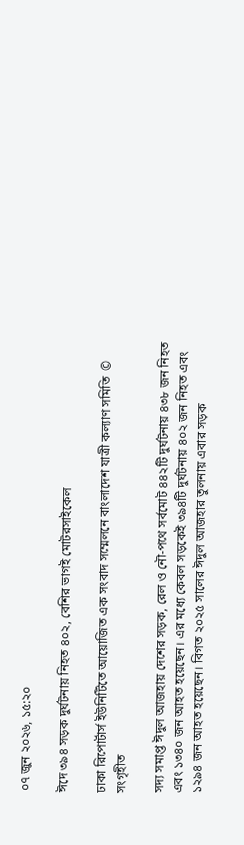০৭ জুন ২০২৬, ১৫:২০

ঈদে ৩৯৪ সড়ক দুর্ঘটনায় নিহত ৪০২, বেশির ভাগই মোটরসাইকেল

ঢাকা রিপোর্টার্স ইউনিটিতে আয়োজিত এক সংবাদ সম্মেলনে বাংলাদেশ যাত্রী কল্যাণ সমিতি  © সংগৃহীত

সদ্য সমাপ্ত ঈদুল আজহায় দেশের সড়ক, রেল ও নৌ-পথে সর্বমোট ৪৪২টি দুর্ঘটনায় ৪৩৮ জন নিহত এবং ১৩৪০ জন আহত হয়েছেন। এর মধ্যে কেবল সড়কেই ৩৯৪টি দুর্ঘটনায় ৪০২ জন নিহত এবং ১২৯৪ জন আহত হয়েছেন। বিগত ২০২৫ সালের ঈদুল আজহার তুলনায় এবার সড়ক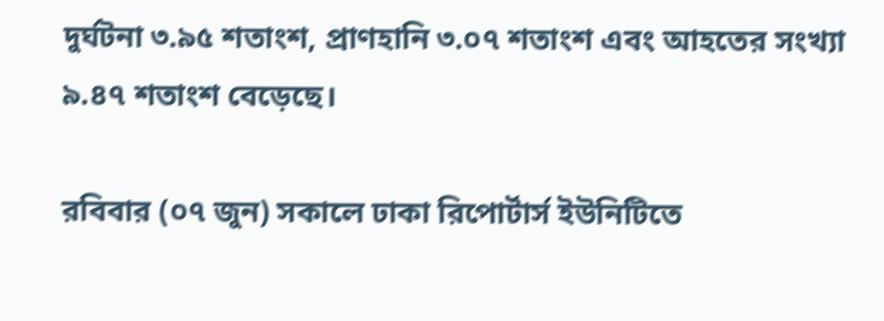দুর্ঘটনা ৩.৯৫ শতাংশ, প্রাণহানি ৩.০৭ শতাংশ এবং আহতের সংখ্যা ৯.৪৭ শতাংশ বেড়েছে।

রবিবার (০৭ জুন) সকালে ঢাকা রিপোর্টার্স ইউনিটিতে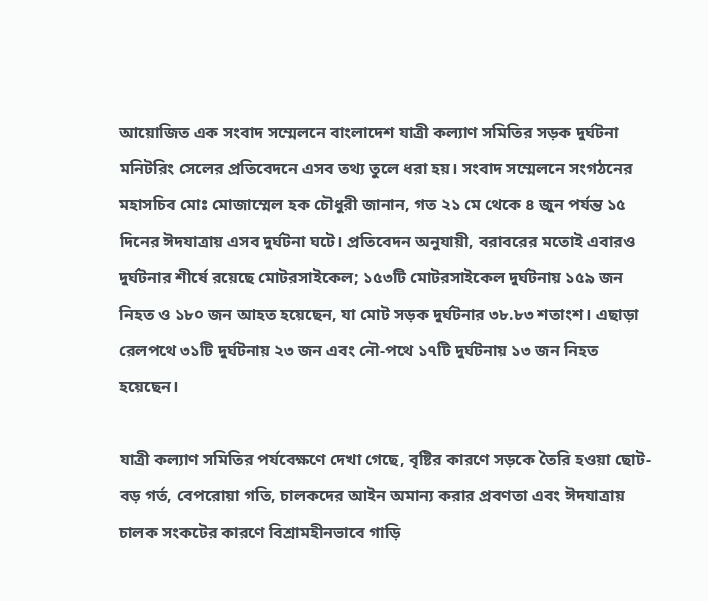আয়োজিত এক সংবাদ সম্মেলনে বাংলাদেশ যাত্রী কল্যাণ সমিতির সড়ক দুর্ঘটনা মনিটরিং সেলের প্রতিবেদনে এসব তথ্য তুলে ধরা হয়। সংবাদ সম্মেলনে সংগঠনের মহাসচিব মোঃ মোজাম্মেল হক চৌধুরী জানান, গত ২১ মে থেকে ৪ জুন পর্যন্ত ১৫ দিনের ঈদযাত্রায় এসব দুর্ঘটনা ঘটে। প্রতিবেদন অনুযায়ী, বরাবরের মতোই এবারও দুর্ঘটনার শীর্ষে রয়েছে মোটরসাইকেল; ১৫৩টি মোটরসাইকেল দুর্ঘটনায় ১৫৯ জন নিহত ও ১৮০ জন আহত হয়েছেন, যা মোট সড়ক দুর্ঘটনার ৩৮.৮৩ শতাংশ। এছাড়া রেলপথে ৩১টি দুর্ঘটনায় ২৩ জন এবং নৌ-পথে ১৭টি দুর্ঘটনায় ১৩ জন নিহত হয়েছেন।

যাত্রী কল্যাণ সমিতির পর্যবেক্ষণে দেখা গেছে, বৃষ্টির কারণে সড়কে তৈরি হওয়া ছোট-বড় গর্ত, বেপরোয়া গতি, চালকদের আইন অমান্য করার প্রবণতা এবং ঈদযাত্রায় চালক সংকটের কারণে বিশ্রামহীনভাবে গাড়ি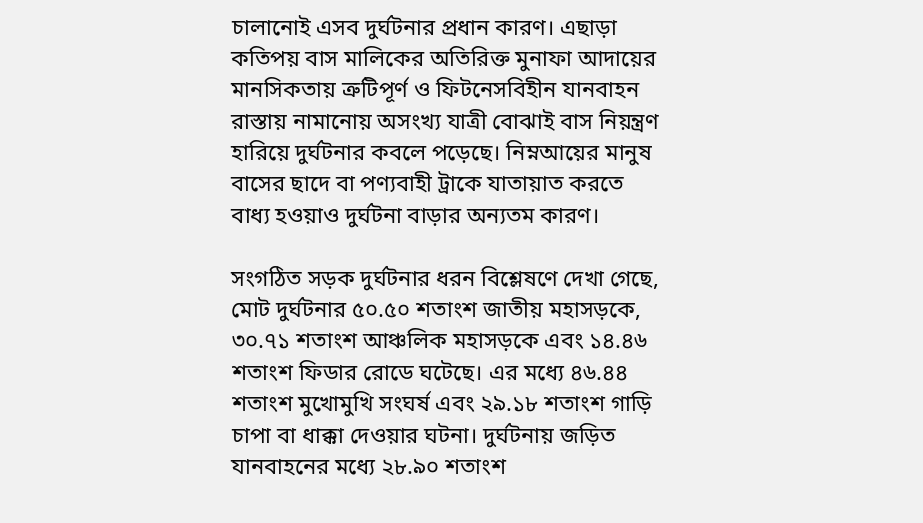চালানোই এসব দুর্ঘটনার প্রধান কারণ। এছাড়া কতিপয় বাস মালিকের অতিরিক্ত মুনাফা আদায়ের মানসিকতায় ত্রুটিপূর্ণ ও ফিটনেসবিহীন যানবাহন রাস্তায় নামানোয় অসংখ্য যাত্রী বোঝাই বাস নিয়ন্ত্রণ হারিয়ে দুর্ঘটনার কবলে পড়েছে। নিম্নআয়ের মানুষ বাসের ছাদে বা পণ্যবাহী ট্রাকে যাতায়াত করতে বাধ্য হওয়াও দুর্ঘটনা বাড়ার অন্যতম কারণ।

সংগঠিত সড়ক দুর্ঘটনার ধরন বিশ্লেষণে দেখা গেছে, মোট দুর্ঘটনার ৫০.৫০ শতাংশ জাতীয় মহাসড়কে, ৩০.৭১ শতাংশ আঞ্চলিক মহাসড়কে এবং ১৪.৪৬ শতাংশ ফিডার রোডে ঘটেছে। এর মধ্যে ৪৬.৪৪ শতাংশ মুখোমুখি সংঘর্ষ এবং ২৯.১৮ শতাংশ গাড়ি চাপা বা ধাক্কা দেওয়ার ঘটনা। দুর্ঘটনায় জড়িত যানবাহনের মধ্যে ২৮.৯০ শতাংশ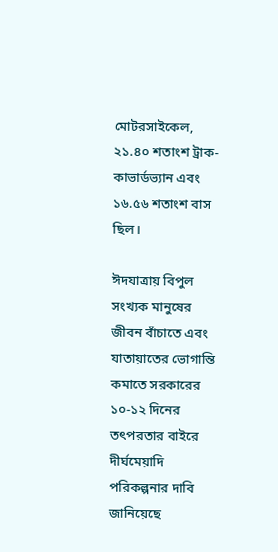মোটরসাইকেল, ২১.৪০ শতাংশ ট্রাক-কাভার্ডভ্যান এবং ১৬.৫৬ শতাংশ বাস ছিল।

ঈদযাত্রায় বিপুল সংখ্যক মানুষের জীবন বাঁচাতে এবং যাতায়াতের ভোগান্তি কমাতে সরকারের ১০-১২ দিনের তৎপরতার বাইরে দীর্ঘমেয়াদি পরিকল্পনার দাবি জানিয়েছে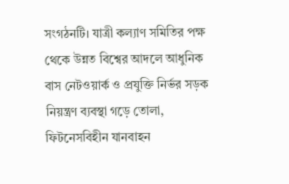সংগঠনটি। যাত্রী কল্যাণ সমিতির পক্ষ থেকে উন্নত বিশ্বের আদলে আধুনিক বাস নেটওয়ার্ক ও প্রযুক্তি নির্ভর সড়ক নিয়ন্ত্রণ ব্যবস্থা গড়ে তোলা, ফিটনেসবিহীন যানবাহন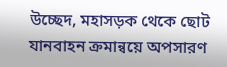উচ্ছেদ, মহাসড়ক থেকে ছোট যানবাহন ক্রমান্বয়ে অপসারণ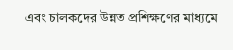এবং চালকদের উন্নত প্রশিক্ষণের মাধ্যমে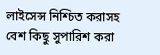লাইসেন্স নিশ্চিত করাসহ বেশ কিছু সুপারিশ করা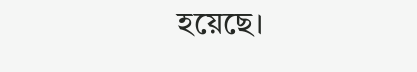হয়েছে।